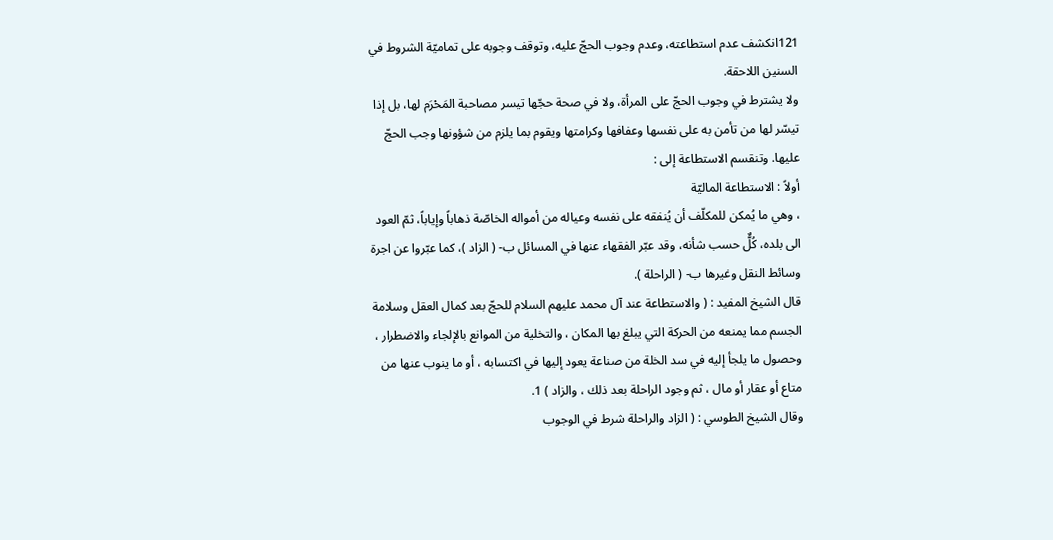121انكشف عدم استطاعته، وعدم وجوب الحجّ عليه، وتوقف وجوبه على تماميّة الشروط في السنين اللاحقة.
ولا يشترط في وجوب الحجّ على المرأة، ولا في صحة حجّها تيسر مصاحبة المَحْرَم لها، بل إذا تيسّر لها من تأمن به على نفسها وعفافها وكرامتها ويقوم بما يلزم من شؤونها وجب الحجّ عليها. وتنقسم الاستطاعة إلى :
أولاً : الاستطاعة الماليّة
، وهي ما يُمكن للمكلّف أن يُنفقه على نفسه وعياله من أمواله الخاصّة ذهاباً وإياباً، ثمّ العود الى بلده، كُلٌّ حسب شأنه، وقد عبّر الفقهاء عنها في المسائل ب- ( الزاد )، كما عبّروا عن اجرة وسائط النقل وغيرها ب- ( الراحلة ).
قال الشيخ المفيد : ( والاستطاعة عند آل محمد عليهم السلام للحجّ بعد كمال العقل وسلامة الجسم مما يمنعه من الحركة التي يبلغ بها المكان ، والتخلية من الموانع بالإلجاء والاضطرار ، وحصول ما يلجأ إليه في سد الخلة من صناعة يعود إليها في اكتسابه ، أو ما ينوب عنها من متاع أو عقار أو مال ، ثم وجود الراحلة بعد ذلك ، والزاد ) 1.
وقال الشيخ الطوسي : ( الزاد والراحلة شرط في الوجوب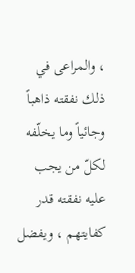، والمراعى في ذلك نفقته ذاهباً وجائياً وما يخلّفه لكلّ من يجب عليه نفقته قدر كفايتهم ، ويفضل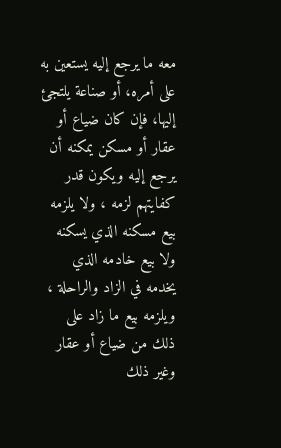معه ما يرجع إليه يستعين به على أمره، أو صناعة يلتجئ إليها، فإن كان ضياع أو عقار أو مسكن يمكنه أن يرجع إليه ويكون قدر كفايتهم لزمه ، ولا يلزمه بيع مسكنه الذي يسكنه ولا بيع خادمه الذي يخدمه في الزاد والراحلة ، ويلزمه بيع ما زاد على ذلك من ضياع أو عقار وغير ذلك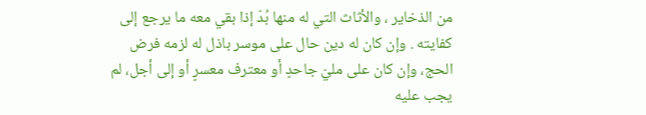من الذخاير ، والأثاث التي له منها بُدّ إذا بقي معه ما يرجع إلى كفايته . وإن كان له دين حال على موسر باذل له لزمه فرض الحج، وإن كان على مليّ جاحدٍ أو معترف معسرٍ أو إلى أجل، لم يجب عليه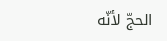الحجّ لأنّه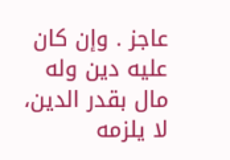عاجز . وإن كان عليه دين وله مال بقدر الدين، لا يلزمه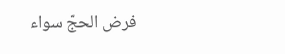فرض الحجّ سواء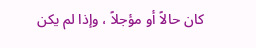كان حالاً أو مؤجلاً ، وإذا لم يكن